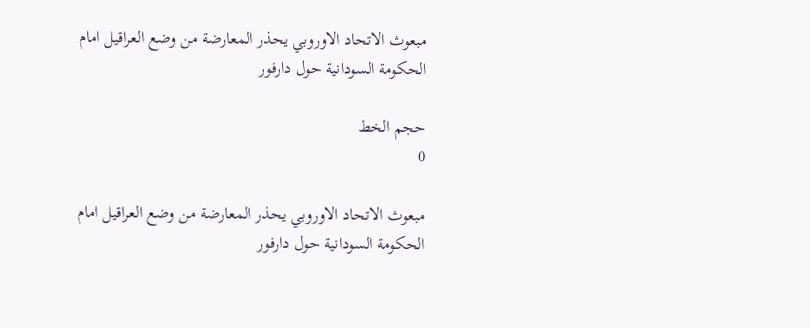مبعوث الاتحاد الاوروبي يحذر المعارضة من وضع العراقيل امام الحكومة السودانية حول دارفور

حجم الخط
0

مبعوث الاتحاد الاوروبي يحذر المعارضة من وضع العراقيل امام الحكومة السودانية حول دارفور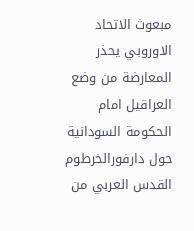مبعوث الاتحاد الاوروبي يحذر المعارضة من وضع العراقيل امام الحكومة السودانية حول دارفورالخرطوم القدس العربي من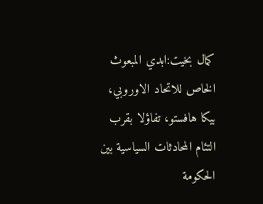كمال بخيت:ابدي المبعوث الخاص للاتحاد الاوروبي، بيكا هافستو، تفاؤلا بقرب التئام المحادثات السياسية بين الحكومة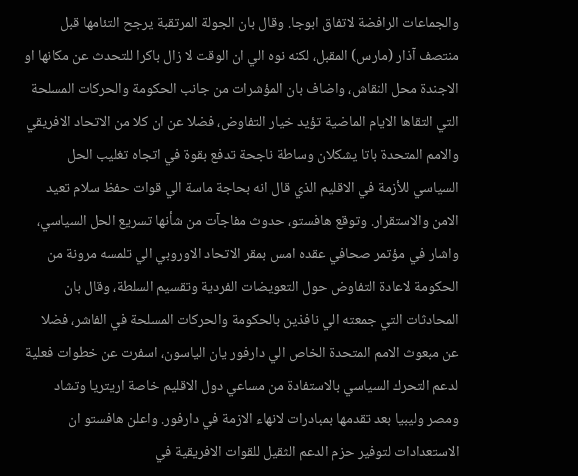والجماعات الرافضة لاتفاق ابوجا. وقال بان الجولة المرتقبة يرجح التئامها قبل منتصف آذار (مارس) المقبل، لكنه نوه الي ان الوقت لا زال باكرا للتحدث عن مكانها او الاجندة محل النقاش، واضاف بان المؤشرات من جانب الحكومة والحركات المسلحة التي التقاها الايام الماضية تؤيد خيار التفاوض، فضلا عن ان كلا من الاتحاد الافريقي والامم المتحدة باتا يشكلان وساطة ناجحة تدفع بقوة في اتجاه تغليب الحل السياسي للأزمة في الاقليم الذي قال انه بحاجة ماسة الي قوات حفظ سلام تعيد الامن والاستقرار. وتوقع هافستو، حدوث مفاجآت من شأنها تسريع الحل السياسي، واشار في مؤتمر صحافي عقده امس بمقر الاتحاد الاوروبي الي تلمسه مرونة من الحكومة لاعادة التفاوض حول التعويضات الفردية وتقسيم السلطة، وقال بان المحادثات التي جمعته الي نافذين بالحكومة والحركات المسلحة في الفاشر، فضلا عن مبعوث الامم المتحدة الخاص الي دارفور يان الياسون، اسفرت عن خطوات فعلية لدعم التحرك السياسي بالاستفادة من مساعي دول الاقليم خاصة اريتريا وتشاد ومصر وليبيا بعد تقدمها بمبادرات لانهاء الازمة في دارفور. واعلن هافستو ان الاستعدادات لتوفير حزم الدعم الثقيل للقوات الافريقية في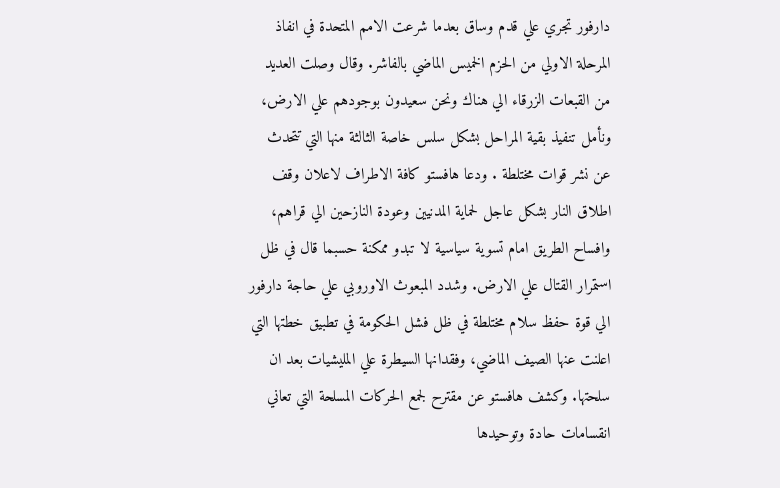دارفور تجري علي قدم وساق بعدما شرعت الامم المتحدة في انفاذ المرحلة الاولي من الحزم الخميس الماضي بالفاشر. وقال وصلت العديد من القبعات الزرقاء الي هناك ونحن سعيدون بوجودهم علي الارض، ونأمل تنفيذ بقية المراحل بشكل سلس خاصة الثالثة منها التي تتحدث عن نشر قوات مختلطة . ودعا هافستو كافة الاطراف لاعلان وقف اطلاق النار بشكل عاجل لحماية المدنيين وعودة النازحين الي قراهم، وافساح الطريق امام تسوية سياسية لا تبدو ممكنة حسبما قال في ظل استمرار القتال علي الارض. وشدد المبعوث الاوروبي علي حاجة دارفور الي قوة حفظ سلام مختلطة في ظل فشل الحكومة في تطبيق خطتها التي اعلنت عنها الصيف الماضي، وفقدانها السيطرة علي المليشيات بعد ان سلحتها. وكشف هافستو عن مقترح لجمع الحركات المسلحة التي تعاني انقسامات حادة وتوحيدها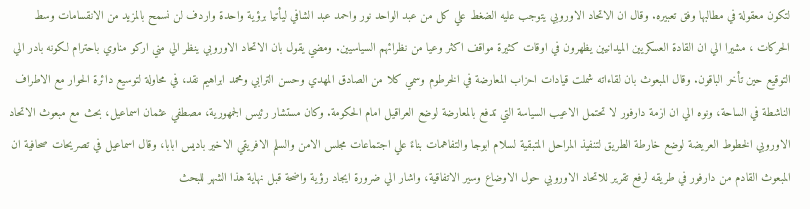لتكون معقولة في مطالبها وفق تعبيره. وقال ان الاتحاد الاوروبي يتوجب عليه الضغط علي كل من عبد الواحد نور واحمد عبد الشافي ليأتيا برؤية واحدة واردف لن نسمح بالمزيد من الانقسامات وسط الحركات ، مشيرا الي ان القادة العسكريين الميدانيين يظهرون في اوقات كثيرة مواقف اكثر وعيا من نظرائهم السياسيين. ومضي يقول بان الاتحاد الاوروبي ينظر الي مني اركو مناوي باحترام لكونه بادر الي التوقيع حين تأخر الباقون. وقال المبعوث بان لقاءاته شملت قيادات احزاب المعارضة في الخرطوم وسمي كلا من الصادق المهدي وحسن الترابي ومحمد ابراهيم نقد، في محاولة لتوسيع دائرة الحوار مع الاطراف الناشطة في الساحة، ونوه الي ان ازمة دارفور لا تحتمل الاعيب السياسة التي تدفع بالمعارضة لوضع العراقيل امام الحكومة. وكان مستشار رئيس الجمهورية، مصطفي عثمان اسماعيل، بحث مع مبعوث الاتحاد الاوروبي الخطوط العريضة لوضع خارطة الطريق لتنفيذ المراحل المتبقية لسلام ابوجا والتفاهمات بناءً علي اجتماعات مجلس الامن والسلم الافريقي الاخير باديس ابابا، وقال اسماعيل في تصريحات صحافية ان المبعوث القادم من دارفور في طريقه لرفع تقرير للاتحاد الاوروبي حول الاوضاع وسير الاتفاقية، واشار الي ضرورة ايجاد رؤية واضحة قبل نهاية هذا الشهر للبحث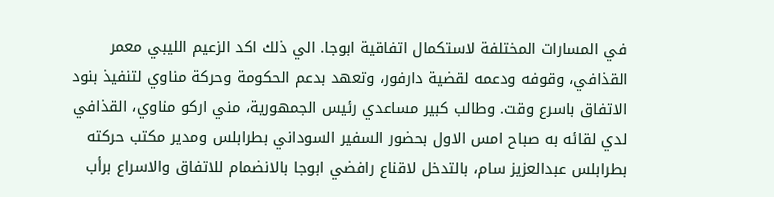في المسارات المختلفة لاستكمال اتفاقية ابوجا. الي ذلك اكد الزعيم الليبي معمر القذافي، وقوفه ودعمه لقضية دارفور، وتعهد بدعم الحكومة وحركة مناوي لتنفيذ بنود الاتفاق باسرع وقت. وطالب كبير مساعدي رئيس الجمهورية، مني اركو مناوي، القذافي لدي لقائه به صباح امس الاول بحضور السفير السوداني بطرابلس ومدير مكتب حركته بطرابلس عبدالعزيز سام، بالتدخل لاقناع رافضي ابوجا بالانضمام للاتفاق والاسراع برأب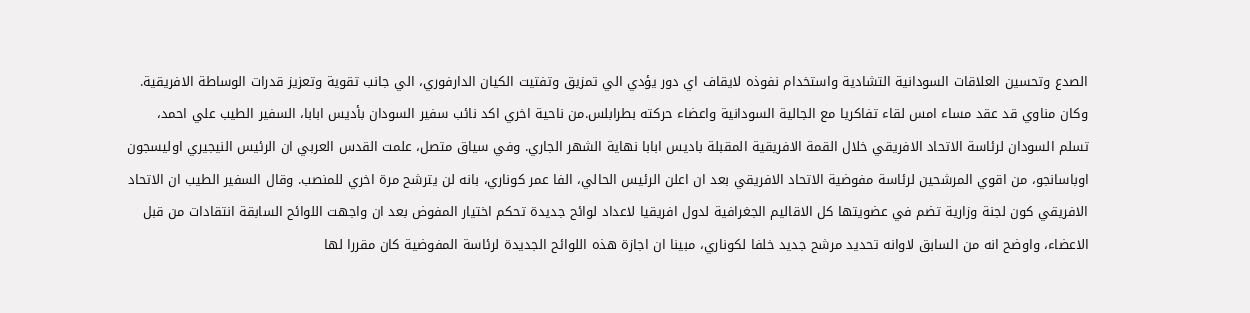الصدع وتحسين العلاقات السودانية التشادية واستخدام نفوذه لايقاف اي دور يؤدي الي تمزيق وتفتيت الكيان الدارفوري، الي جانب تقوية وتعزيز قدرات الوساطة الافريقية. وكان مناوي قد عقد مساء امس لقاء تفاكريا مع الجالية السودانية واعضاء حركته بطرابلس.من ناحية اخري اكد نائب سفير السودان بأديس ابابا، السفير الطيب علي احمد، تسلم السودان لرئاسة الاتحاد الافريقي خلال القمة الافريقية المقبلة باديس ابابا نهاية الشهر الجاري. وفي سياق متصل، علمت القدس العربي ان الرئيس النيجيري اوليسجون اوباسانجو، من اقوي المرشحين لرئاسة مفوضية الاتحاد الافريقي بعد ان اعلن الرئيس الحالي، الفا عمر كوناري، بانه لن يترشح مرة اخري للمنصب. وقال السفير الطيب ان الاتحاد الافريقي كون لجنة وزارية تضم في عضويتها كل الاقاليم الجغرافية لدول افريقيا لاعداد لوائح جديدة تحكم اختيار المفوض بعد ان واجهت اللوائح السابقة انتقادات من قبل الاعضاء، واوضح انه من السابق لاوانه تحديد مرشح جديد خلفا لكوناري، مبينا ان اجازة هذه اللوائح الجديدة لرئاسة المفوضية كان مقررا لها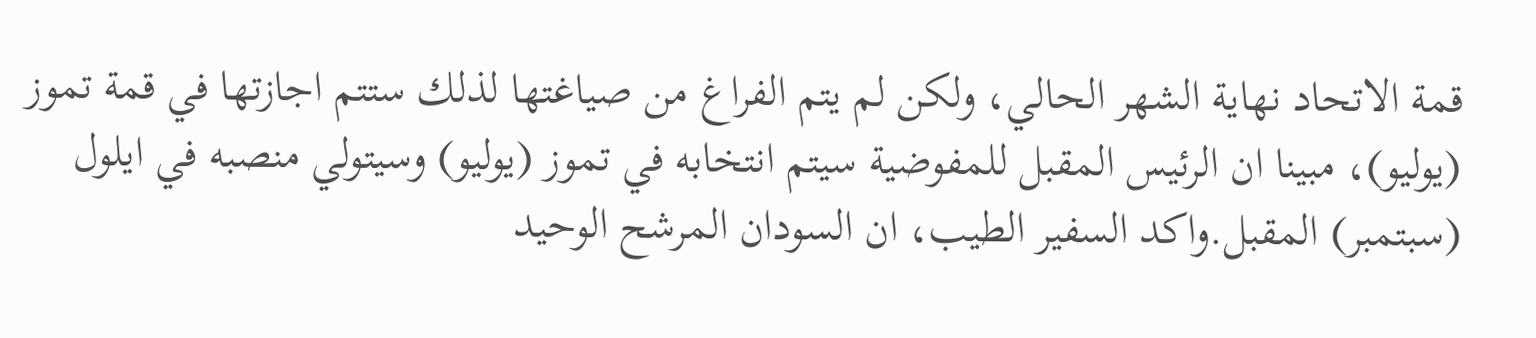قمة الاتحاد نهاية الشهر الحالي، ولكن لم يتم الفراغ من صياغتها لذلك ستتم اجازتها في قمة تموز (يوليو)، مبينا ان الرئيس المقبل للمفوضية سيتم انتخابه في تموز (يوليو) وسيتولي منصبه في ايلول (سبتمبر) المقبل.واكد السفير الطيب، ان السودان المرشح الوحيد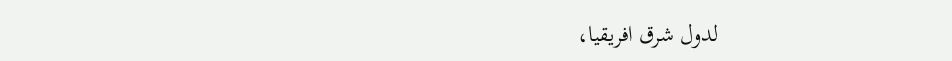لدول شرق افريقيا،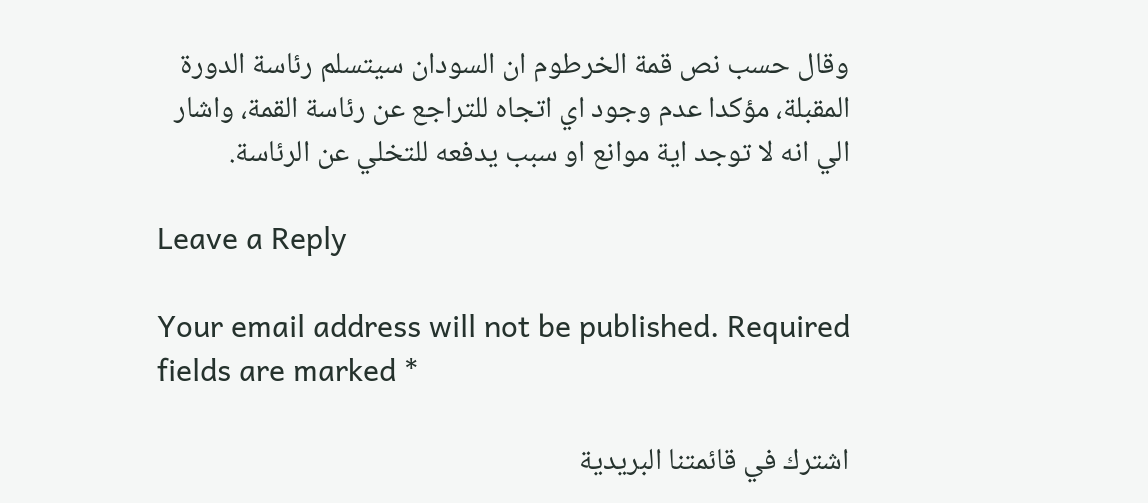وقال حسب نص قمة الخرطوم ان السودان سيتسلم رئاسة الدورة المقبلة، مؤكدا عدم وجود اي اتجاه للتراجع عن رئاسة القمة، واشار الي انه لا توجد اية موانع او سبب يدفعه للتخلي عن الرئاسة.

Leave a Reply

Your email address will not be published. Required fields are marked *

اشترك في قائمتنا البريدية